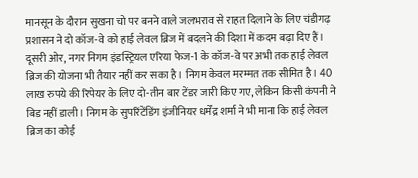मानसून के दौरान सुखना चो पर बनने वाले जलभराव से राहत दिलाने के लिए चंडीगढ़ प्रशासन ने दो कॉज-वे को हाई लेवल ब्रिज में बदलने की दिशा में कदम बढ़ा दिए हैं।
दूसरी ओर, नगर निगम इंडस्ट्रियल एरिया फेज-1 के कॉज-वे पर अभी तक हाई लेवल ब्रिज की योजना भी तैयार नहीं कर सका है। निगम केवल मरम्मत तक सीमित है। 40 लाख रुपये की रिपेयर के लिए दो-तीन बार टेंडर जारी किए गए, लेकिन किसी कंपनी ने बिड नहीं डाली। निगम के सुपरिंटेंडिंग इंजीनियर धर्मेंद्र शर्मा ने भी माना कि हाई लेवल ब्रिज का कोई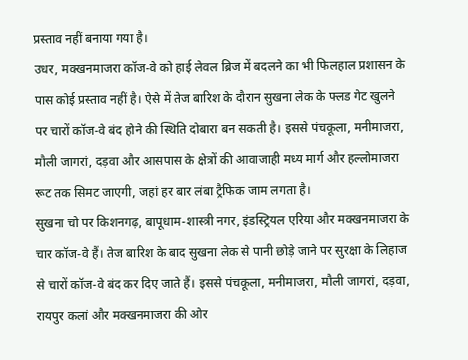प्रस्ताव नहीं बनाया गया है।
उधर, मक्खनमाजरा कॉज-वे को हाई लेवल ब्रिज में बदलने का भी फिलहाल प्रशासन के पास कोई प्रस्ताव नहीं है। ऐसे में तेज बारिश के दौरान सुखना लेक के फ्लड गेट खुलने पर चारों कॉज-वे बंद होने की स्थिति दोबारा बन सकती है। इससे पंचकूला, मनीमाजरा, मौली जागरां, दड़वा और आसपास के क्षेत्रों की आवाजाही मध्य मार्ग और हल्लोमाजरा रूट तक सिमट जाएगी, जहां हर बार लंबा ट्रैफिक जाम लगता है।
सुखना चो पर किशनगढ़, बापूधाम-शास्त्री नगर, इंडस्ट्रियल एरिया और मक्खनमाजरा के चार कॉज-वे हैं। तेज बारिश के बाद सुखना लेक से पानी छोड़े जाने पर सुरक्षा के लिहाज से चारों कॉज-वे बंद कर दिए जाते हैं। इससे पंचकूला, मनीमाजरा, मौली जागरां, दड़वा, रायपुर कलां और मक्खनमाजरा की ओर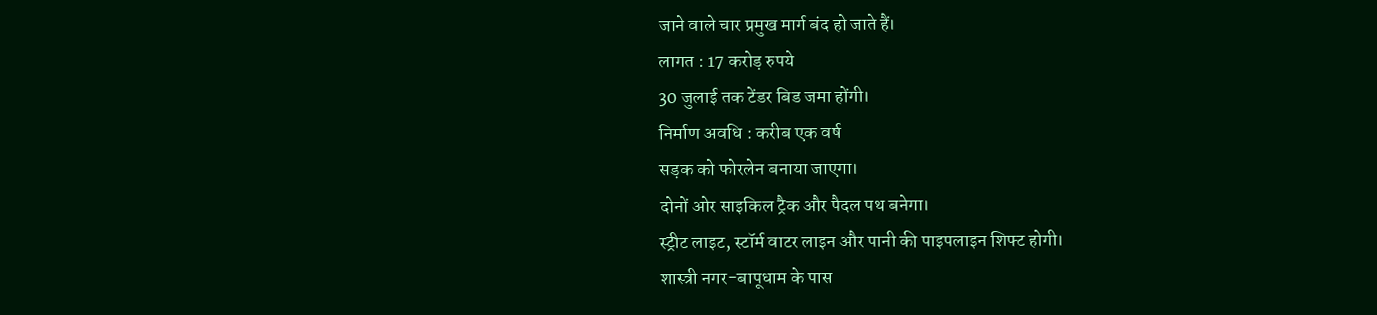जाने वाले चार प्रमुख मार्ग बंद हो जाते हैं।
लागत : 17 करोड़ रुपये
30 जुलाई तक टेंडर बिड जमा होंगी।
निर्माण अवधि : करीब एक वर्ष
सड़क को फोरलेन बनाया जाएगा।
दोनों ओर साइकिल ट्रैक और पैदल पथ बनेगा।
स्ट्रीट लाइट, स्टॉर्म वाटर लाइन और पानी की पाइपलाइन शिफ्ट होगी।
शास्त्री नगर-बापूधाम के पास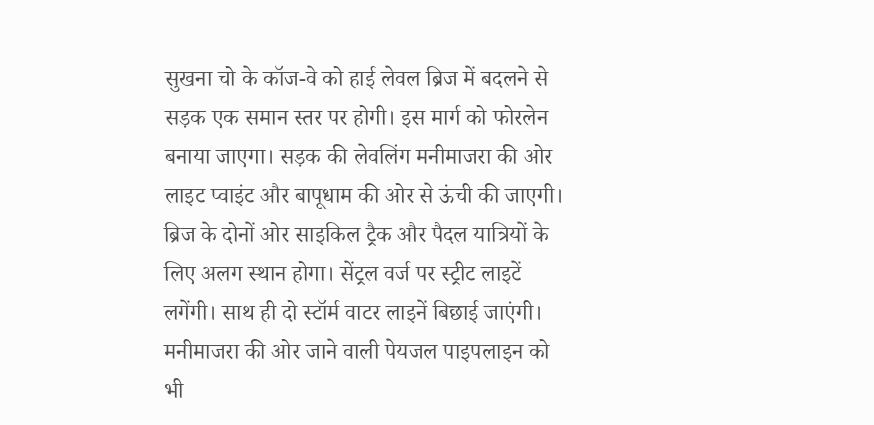सुखना चो के कॉज-वे को हाई लेवल ब्रिज में बदलने से सड़क एक समान स्तर पर होगी। इस मार्ग को फोरलेन बनाया जाएगा। सड़क की लेवलिंग मनीमाजरा की ओर लाइट प्वाइंट और बापूधाम की ओर से ऊंची की जाएगी। ब्रिज के दोनों ओर साइकिल ट्रैक और पैदल यात्रियों के लिए अलग स्थान होगा। सेंट्रल वर्ज पर स्ट्रीट लाइटें लगेंगी। साथ ही दो स्टॉर्म वाटर लाइनें बिछाई जाएंगी। मनीमाजरा की ओर जाने वाली पेयजल पाइपलाइन को भी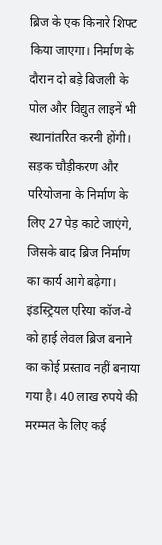ब्रिज के एक किनारे शिफ्ट किया जाएगा। निर्माण के दौरान दो बड़े बिजली के पोल और विद्युत लाइनें भी स्थानांतरित करनी होंगी। सड़क चौड़ीकरण और परियोजना के निर्माण के लिए 27 पेड़ काटे जाएंगे, जिसके बाद ब्रिज निर्माण का कार्य आगे बढ़ेगा।
इंडस्ट्रियल एरिया कॉज-वे को हाई लेवल ब्रिज बनाने का कोई प्रस्ताव नहीं बनाया गया है। 40 लाख रुपये की मरम्मत के लिए कई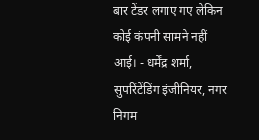बार टेंडर लगाए गए लेकिन कोई कंपनी सामने नहीं आई। - धर्मेंद्र शर्मा, सुपरिंटेंडिंग इंजीनियर, नगर निगम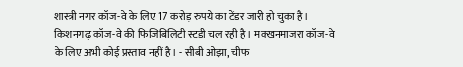शास्त्री नगर कॉज-वे के लिए 17 करोड़ रुपये का टेंडर जारी हो चुका है। किशनगढ़ कॉज-वे की फिजिबिलिटी स्टडी चल रही है। मक्खनमाजरा कॉज-वे के लिए अभी कोई प्रस्ताव नहीं है। - सीबी ओझा, चीफ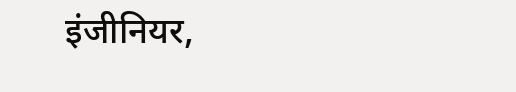इंजीनियर,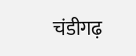चंडीगढ़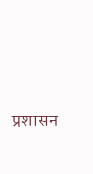प्रशासन